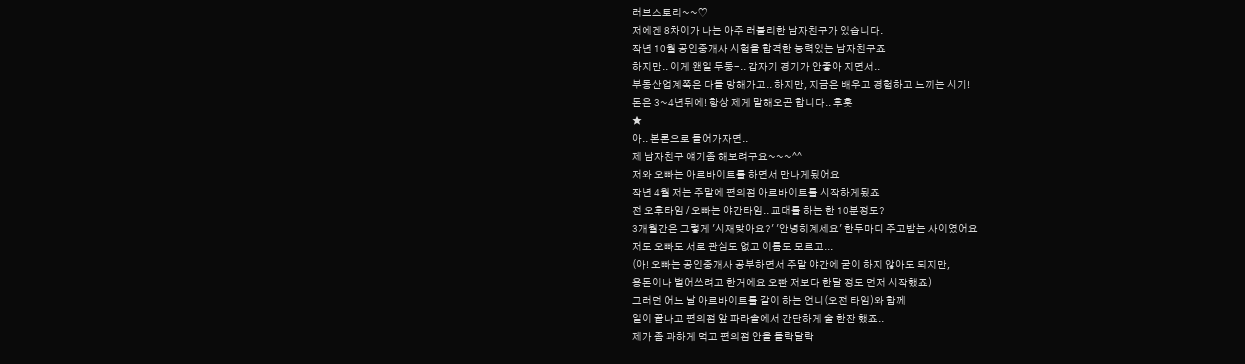러브스토리~~♡
저에겐 8차이가 나는 아주 러블리한 남자친구가 있습니다.
작년 10월 공인중개사 시험을 합격한 능력있는 남자친구죠
하지만.. 이게 왠일 두둥-.. 갑자기 경기가 안좋아 지면서..
부동산업계쪽은 다들 망해가고.. 하지만, 지금은 배우고 경험하고 느끼는 시기!
돈은 3~4년뒤에! 항상 제게 말해오곤 합니다.. 후훗
★
아.. 본론으로 들어가자면..
제 남자친구 얘기좀 해보려구요~~~^^
저와 오빠는 아르바이트를 하면서 만나게됬어요
작년 4월 저는 주말에 편의점 아르바이트를 시작하게됬죠
전 오후타임 / 오빠는 야간타임.. 교대를 하는 한 10분정도?
3개월간은 그렇게 '시재맞아요?' '안녕히계세요' 한두마디 주고받는 사이였어요
저도 오빠도 서로 관심도 없고 이름도 모르고...
(아! 오빠는 공인중개사 공부하면서 주말 야간에 굳이 하지 않아도 되지만,
용돈이나 벌어쓰려고 한거에요 오빤 저보다 한달 정도 먼저 시작했죠)
그러던 어느 날 아르바이트를 같이 하는 언니(오전 타임)와 함께
일이 끝나고 편의점 앞 파라솔에서 간단하게 술 한잔 했죠..
제가 좀 과하게 먹고 편의점 안을 들락달락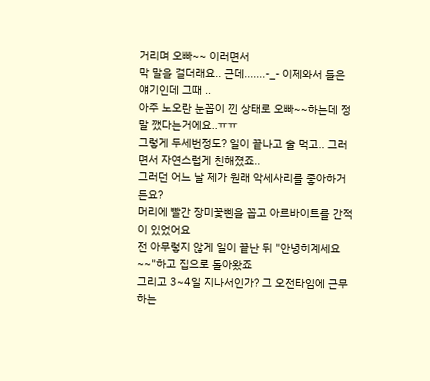거리며 오빠~~ 이러면서
막 말을 걸더래요.. 근데.......-_- 이제와서 들은 얘기인데 그때 ..
아주 노오란 눈꼽이 낀 상태로 오빠~~하는데 정말 깼다는거에요..ㅠㅠ
그렇게 두세번정도? 일이 끝나고 술 먹고.. 그러면서 자연스럽게 친해졌죠..
그러던 어느 날 제가 원래 악세사리를 좋아하거든요?
머리에 빨간 장미꽃삔을 꼽고 아르바이트를 간적이 있었어요
전 아무렇지 않게 일이 끝난 뒤 "안녕히계세요~~"하고 집으로 돌아왔죠
그리고 3~4일 지나서인가? 그 오전타임에 근무하는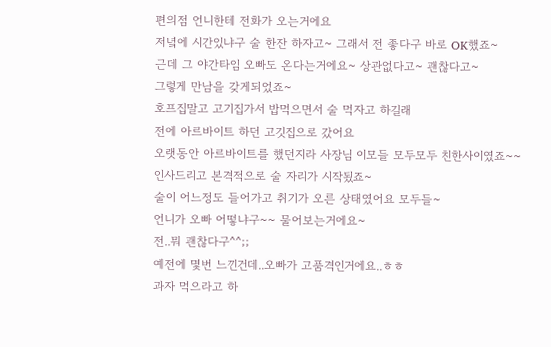편의점 언니한테 전화가 오는거에요
저녘에 시간있냐구 술 한잔 하자고~ 그래서 전 좋다구 바로 OK했죠~
근데 그 야간타임 오빠도 온다는거에요~ 상관없다고~ 괜찮다고~
그렇게 만남을 갖게되었죠~
호프집말고 고기집가서 밥먹으면서 술 먹자고 하길래
전에 아르바이트 하던 고깃집으로 갔어요
오랫동안 아르바이트를 했던지라 사장님 이모들 모두모두 친한사이였죠~~
인사드리고 본격적으로 술 자리가 시작됬죠~
술이 어느정도 들어가고 취기가 오른 상태였어요 모두들~
언니가 오빠 어떻냐구~~ 물어보는거에요~
전..뭐 괜찮다구^^;;
예전에 몇번 느낀건데..오빠가 고품격인거에요..ㅎㅎ
과자 먹으라고 하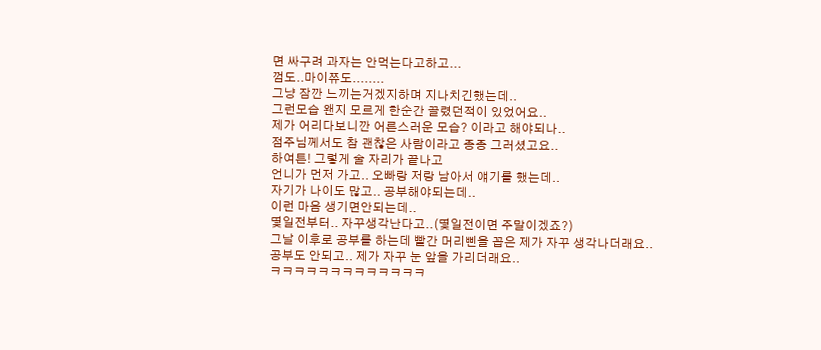면 싸구려 과자는 안먹는다고하고...
껌도..마이쮸도........
그냥 잠깐 느끼는거겠지하며 지나치긴했는데..
그런모습 왠지 모르게 한순간 끌렸던적이 있었어요..
제가 어리다보니깐 어른스러운 모습? 이라고 해야되나..
점주님께서도 참 괜찮은 사람이라고 종종 그러셨고요..
하여튼! 그렇게 술 자리가 끝나고
언니가 먼저 가고.. 오빠랑 저랑 남아서 얘기를 했는데..
자기가 나이도 많고.. 공부해야되는데..
이런 마음 생기면안되는데..
몇일전부터.. 자꾸생각난다고..(몇일전이면 주말이겠죠?)
그날 이후로 공부를 하는데 빨간 머리삔을 꼽은 제가 자꾸 생각나더래요..
공부도 안되고.. 제가 자꾸 눈 앞을 가리더래요..
ㅋㅋㅋㅋㅋㅋㅋㅋㅋㅋㅋㅋㅋ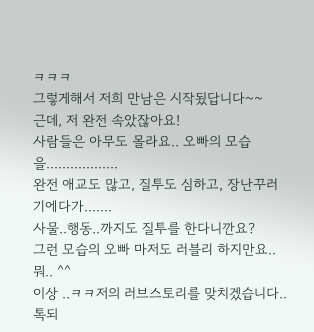ㅋㅋㅋ
그렇게해서 저희 만남은 시작됬답니다~~
근데, 저 완전 속았잖아요!
사람들은 아무도 몰라요.. 오빠의 모습을..................
완전 애교도 많고, 질투도 심하고, 장난꾸러기에다가.......
사물..행동..까지도 질투를 한다니깐요?
그런 모습의 오빠 마저도 러블리 하지만요..뭐.. ^^
이상 ..ㅋㅋ저의 러브스토리를 맞치겠습니다..
톡되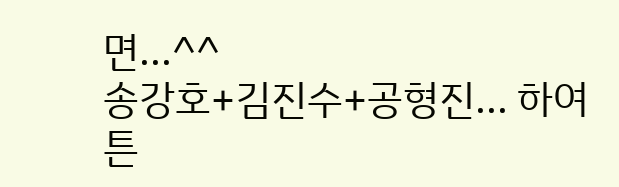면...^^
송강호+김진수+공형진... 하여튼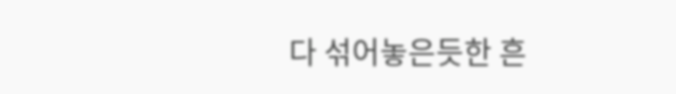다 섞어놓은듯한 흔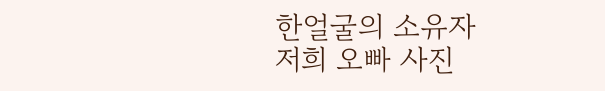한얼굴의 소유자
저희 오빠 사진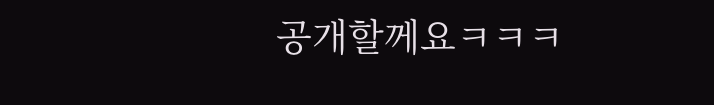공개할께요ㅋㅋㅋ